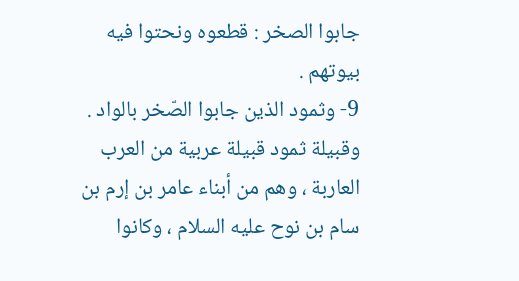جابوا الصخر : قطعوه ونحتوا فيه بيوتهم .
9- وثمود الذين جابوا الصّخر بالواد .
وقبيلة ثمود قبيلة عربية من العرب العاربة ، وهم من أبناء عامر بن إرم بن سام بن نوح عليه السلام ، وكانوا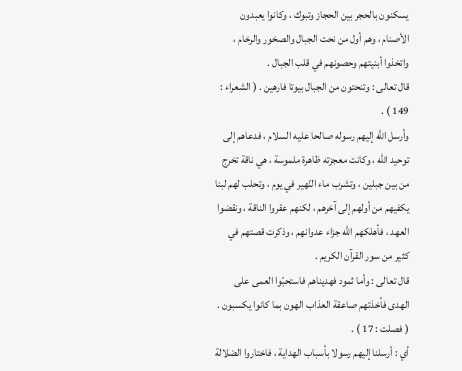يسكنون بالحجر بين الحجاز وتبوك ، وكانوا يعبدون الأصنام ، وهم أول من نحت الجبال والصخور والرخام ، واتخذوا أبنيتهم وحصونهم في قلب الجبال .
قال تعالى : وتنحتون من الجبال بيوتا فارهين . ( الشعراء : 149 ) .
وأرسل الله إليهم رسوله صالحا عليه السلام ، فدعاهم إلى توحيد الله ، وكانت معجزته ظاهرة ملموسة ، هي ناقة تخرج من بين جبلين ، وتشرب ماء النّهير في يوم ، وتحلب لهم لبنا يكفيهم من أولهم إلى آخرهم ، لكنهم عقروا الناقة ، ونقضوا العهد ، فأهلكهم الله جزاء عدوانهم ، وذكرت قصتهم في كثير من سور القرآن الكريم .
قال تعالى : وأما ثمود فهديناهم فاستحبّوا العمى على الهدى فأخذتهم صاعقة العذاب الهون بما كانوا يكسبون . ( فصلت : 17 ) .
أي : أرسلنا إليهم رسولا بأسباب الهداية ، فاختاروا الضلالة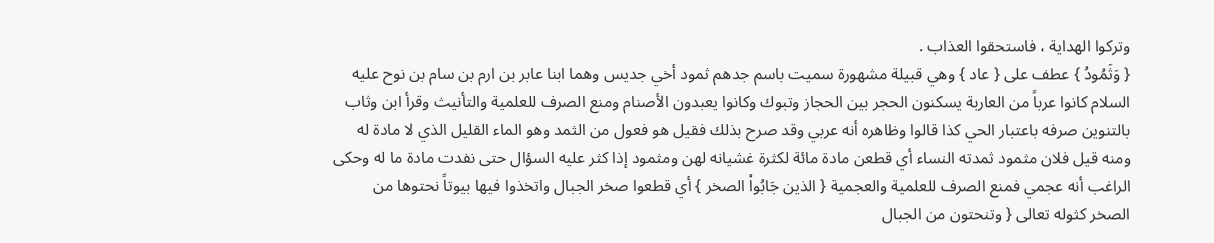وتركوا الهداية ، فاستحقوا العذاب .
{ وَثَمُودُ } عطف على { عاد } وهي قبيلة مشهورة سميت باسم جدهم ثمود أخي جديس وهما ابنا عابر بن ارم بن سام بن نوح عليه السلام كانوا عرباً من العاربة يسكنون الحجر بين الحجاز وتبوك وكانوا يعبدون الأصنام ومنع الصرف للعلمية والتأنيث وقرأ ابن وثاب بالتنوين صرفه باعتبار الحي كذا قالوا وظاهره أنه عربي وقد صرح بذلك فقيل هو فعول من الثمد وهو الماء القليل الذي لا مادة له ومنه قيل فلان مثمود ثمدته النساء أي قطعن مادة مائة لكثرة غشيانه لهن ومثمود إذا كثر عليه السؤال حتى نفدت مادة ما له وحكى الراغب أنه عجمي فمنع الصرف للعلمية والعجمية { الذين جَابُواْ الصخر } أي قطعوا صخر الجبال واتخذوا فيها بيوتاً نحتوها من الصخر كثوله تعالى { وتنحتون من الجبال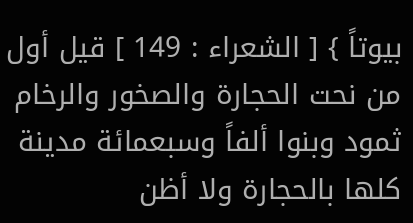بيوتاً } [ الشعراء : 149 ] قيل أول من نحت الحجارة والصخور والرخام ثمود وبنوا ألفاً وسبعمائة مدينة كلها بالحجارة ولا أظن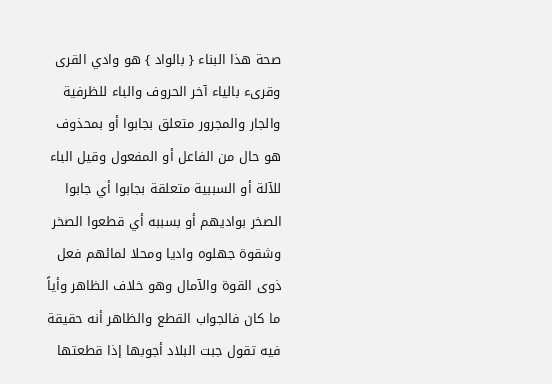صحة هذا البناء { بالواد } هو وادي القرى وقرىء بالياء آخر الحروف والباء للظرفية والجار والمجرور متعلق بجابوا أو بمحذوف هو حال من الفاعل أو المفعول وقيل الباء للآلة أو السببية متعلقة بجابوا أي جابوا الصخر بواديهم أو بسببه أي قطعوا الصخر وشقوة جهلوه واديا ومحلا لمائهم فعل ذوى القوة والآمال وهو خلاف الظاهر وأياً ما كان فالجواب القطع والظاهر أنه حقيقة فيه تقول جبت البلاد أجوبها إذا قطعتها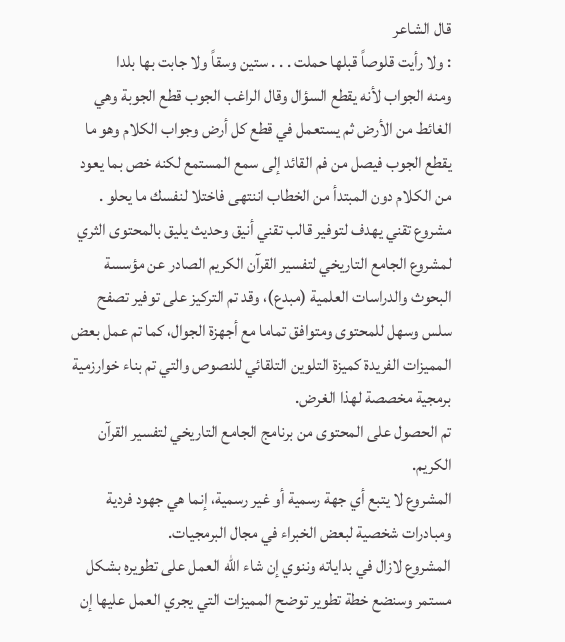قال الشاعر
: ولا رأيت قلوصاً قبلها حملت . . . ستين وسقاً ولا جابت بها بلدا
ومنه الجواب لأنه يقطع السؤال وقال الراغب الجوب قطع الجوبة وهي الغائط من الأرض ثم يستعمل في قطع كل أرض وجواب الكلام وهو ما يقطع الجوب فيصل من فم القائد إلى سمع المستمع لكنه خص بما يعود من الكلام دون المبتدأ من الخطاب اننتهى فاختلا لنفسك ما يحلو .
مشروع تقني يهدف لتوفير قالب تقني أنيق وحديث يليق بالمحتوى الثري لمشروع الجامع التاريخي لتفسير القرآن الكريم الصادر عن مؤسسة البحوث والدراسات العلمية (مبدع)، وقد تم التركيز على توفير تصفح سلس وسهل للمحتوى ومتوافق تماما مع أجهزة الجوال، كما تم عمل بعض المميزات الفريدة كميزة التلوين التلقائي للنصوص والتي تم بناء خوارزمية برمجية مخصصة لهذا الغرض.
تم الحصول على المحتوى من برنامج الجامع التاريخي لتفسير القرآن الكريم.
المشروع لا يتبع أي جهة رسمية أو غير رسمية، إنما هي جهود فردية ومبادرات شخصية لبعض الخبراء في مجال البرمجيات.
المشروع لازال في بداياته وننوي إن شاء الله العمل على تطويره بشكل مستمر وسنضع خطة تطوير توضح المميزات التي يجري العمل عليها إن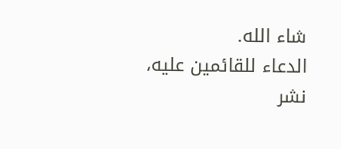شاء الله.
الدعاء للقائمين عليه، نشر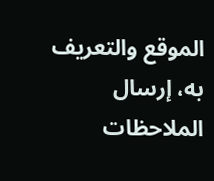الموقع والتعريف به، إرسال الملاحظات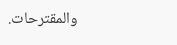والمقترحات.